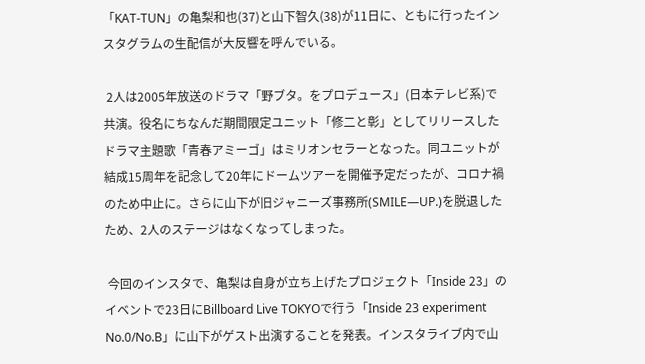「KAT-TUN」の亀梨和也(37)と山下智久(38)が11日に、ともに行ったインスタグラムの生配信が大反響を呼んでいる。

 2人は2005年放送のドラマ「野ブタ。をプロデュース」(日本テレビ系)で共演。役名にちなんだ期間限定ユニット「修二と彰」としてリリースしたドラマ主題歌「青春アミーゴ」はミリオンセラーとなった。同ユニットが結成15周年を記念して20年にドームツアーを開催予定だったが、コロナ禍のため中止に。さらに山下が旧ジャニーズ事務所(SMILE―UP.)を脱退したため、2人のステージはなくなってしまった。

 今回のインスタで、亀梨は自身が立ち上げたプロジェクト「Inside 23」のイベントで23日にBillboard Live TOKYOで行う「Inside 23 experiment No.0/No.B」に山下がゲスト出演することを発表。インスタライブ内で山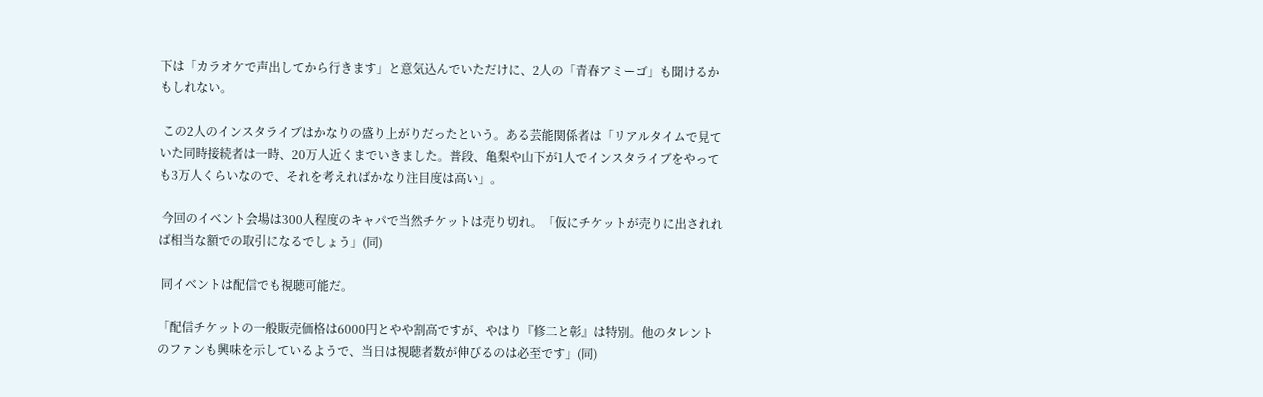下は「カラオケで声出してから行きます」と意気込んでいただけに、2人の「青春アミーゴ」も聞けるかもしれない。

 この2人のインスタライブはかなりの盛り上がりだったという。ある芸能関係者は「リアルタイムで見ていた同時接続者は一時、20万人近くまでいきました。普段、亀梨や山下が1人でインスタライブをやっても3万人くらいなので、それを考えればかなり注目度は高い」。

 今回のイベント会場は300人程度のキャパで当然チケットは売り切れ。「仮にチケットが売りに出されれば相当な額での取引になるでしょう」(同)

 同イベントは配信でも視聴可能だ。

「配信チケットの一般販売価格は6000円とやや割高ですが、やはり『修二と彰』は特別。他のタレントのファンも興味を示しているようで、当日は視聴者数が伸びるのは必至です」(同)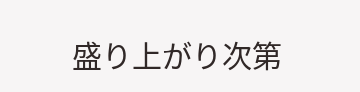盛り上がり次第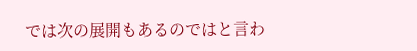では次の展開もあるのではと言わ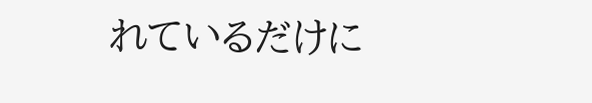れているだけに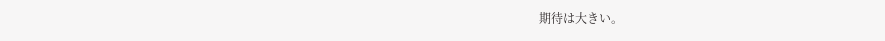期待は大きい。